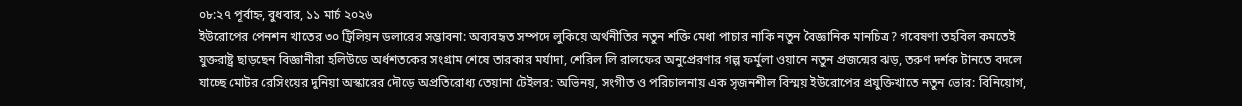০৮:২৭ পূর্বাহ্ন, বুধবার, ১১ মার্চ ২০২৬
ইউরোপের পেনশন খাতের ৩০ ট্রিলিয়ন ডলারের সম্ভাবনা: অব্যবহৃত সম্পদে লুকিয়ে অর্থনীতির নতুন শক্তি মেধা পাচার নাকি নতুন বৈজ্ঞানিক মানচিত্র? গবেষণা তহবিল কমতেই যুক্তরাষ্ট্র ছাড়ছেন বিজ্ঞানীরা হলিউডে অর্ধশতকের সংগ্রাম শেষে তারকার মর্যাদা, শেরিল লি রালফের অনুপ্রেরণার গল্প ফর্মুলা ওয়ানে নতুন প্রজন্মের ঝড়, তরুণ দর্শক টানতে বদলে যাচ্ছে মোটর রেসিংয়ের দুনিয়া অস্কারের দৌড়ে অপ্রতিরোধ্য তেয়ানা টেইলর: অভিনয়, সংগীত ও পরিচালনায় এক সৃজনশীল বিস্ময় ইউরোপের প্রযুক্তিখাতে নতুন ভোর: বিনিয়োগ,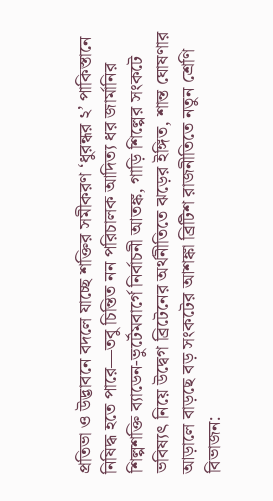প্রতিভা ও উদ্ভাবনে বদলে যাচ্ছে শক্তির সমীকরণ ‘ধুরন্ধর ২’ পাকিস্তানে নিষিদ্ধ হতে পারে—তবু চিন্তিত নন পরিচালক আদিত্য ধর জার্মানির শিল্পশক্তি ব্যাডেন-ভুর্টেমবার্গে নির্বাচনী আতঙ্ক, গাড়ি শিল্পের সংকটে ভবিষ্যৎ নিয়ে উদ্বেগ ব্রিটেনের অর্থনীতিতে ঝড়ের ইঙ্গিত, শান্ত ঘোষণার আড়ালে বাড়ছে বড় সংকটের আশঙ্কা ব্রিটিশ রাজনীতিতে নতুন শ্রেণি বিভাজন: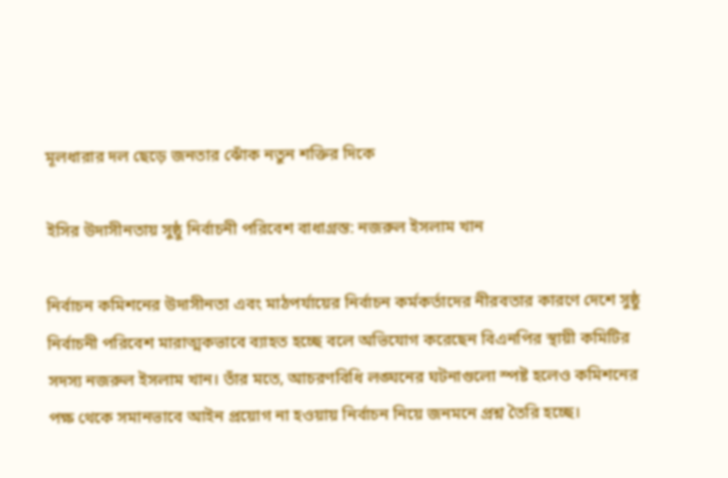মূলধারার দল ছেড়ে জনতার ঝোঁক নতুন শক্তির দিকে

ইসির উদাসীনতায় সুষ্ঠু নির্বাচনী পরিবেশ বাধাগ্রস্ত: নজরুল ইসলাম খান

নির্বাচন কমিশনের উদাসীনতা এবং মাঠপর্যায়ের নির্বাচন কর্মকর্তাদের নীরবতার কারণে দেশে সুষ্ঠু নির্বাচনী পরিবেশ মারাত্মকভাবে ব্যাহত হচ্ছে বলে অভিযোগ করেছেন বিএনপির স্থায়ী কমিটির সদস্য নজরুল ইসলাম খান। তাঁর মতে, আচরণবিধি লঙ্ঘনের ঘটনাগুলো স্পষ্ট হলেও কমিশনের পক্ষ থেকে সমানভাবে আইন প্রয়োগ না হওয়ায় নির্বাচন নিয়ে জনমনে প্রশ্ন তৈরি হচ্ছে।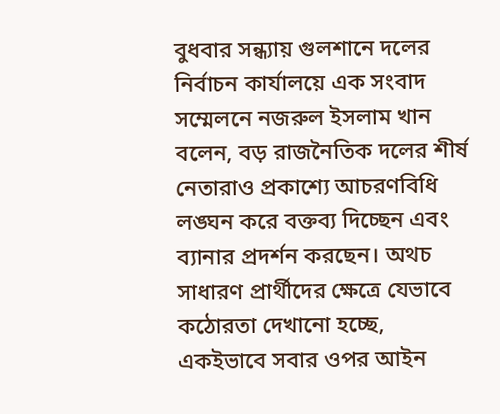বুধবার সন্ধ্যায় গুলশানে দলের নির্বাচন কার্যালয়ে এক সংবাদ সম্মেলনে নজরুল ইসলাম খান বলেন, বড় রাজনৈতিক দলের শীর্ষ নেতারাও প্রকাশ্যে আচরণবিধি লঙ্ঘন করে বক্তব্য দিচ্ছেন এবং ব্যানার প্রদর্শন করছেন। অথচ সাধারণ প্রার্থীদের ক্ষেত্রে যেভাবে কঠোরতা দেখানো হচ্ছে, একইভাবে সবার ওপর আইন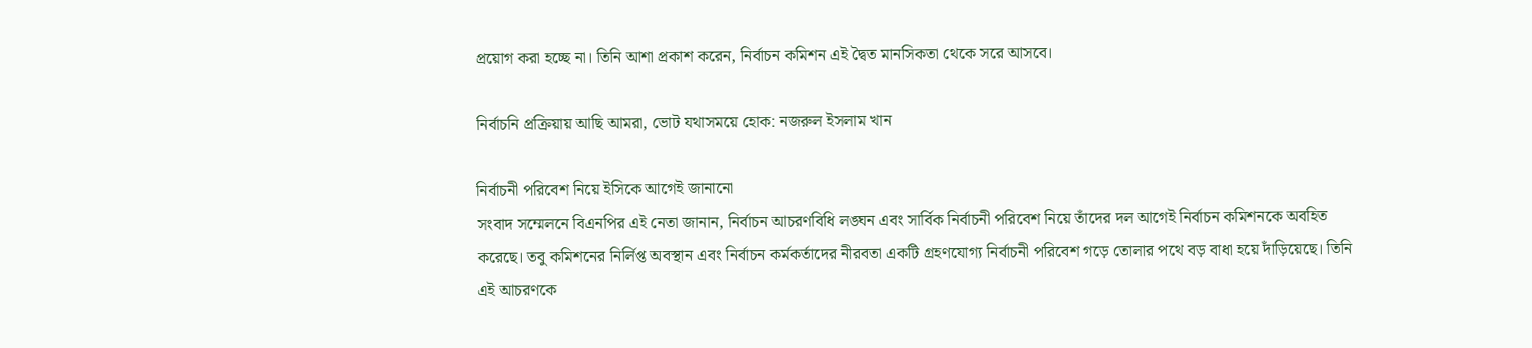প্রয়োগ করা হচ্ছে না। তিনি আশা প্রকাশ করেন, নির্বাচন কমিশন এই দ্বৈত মানসিকতা থেকে সরে আসবে।

নির্বাচনি প্রক্রিয়ায় আছি আমরা, ভোট যথাসময়ে হোক: নজরুল ইসলাম খান

নির্বাচনী পরিবেশ নিয়ে ইসিকে আগেই জানানো
সংবাদ সম্মেলনে বিএনপির এই নেতা জানান, নির্বাচন আচরণবিধি লঙ্ঘন এবং সার্বিক নির্বাচনী পরিবেশ নিয়ে তাঁদের দল আগেই নির্বাচন কমিশনকে অবহিত করেছে। তবু কমিশনের নির্লিপ্ত অবস্থান এবং নির্বাচন কর্মকর্তাদের নীরবতা একটি গ্রহণযোগ্য নির্বাচনী পরিবেশ গড়ে তোলার পথে বড় বাধা হয়ে দাঁড়িয়েছে। তিনি এই আচরণকে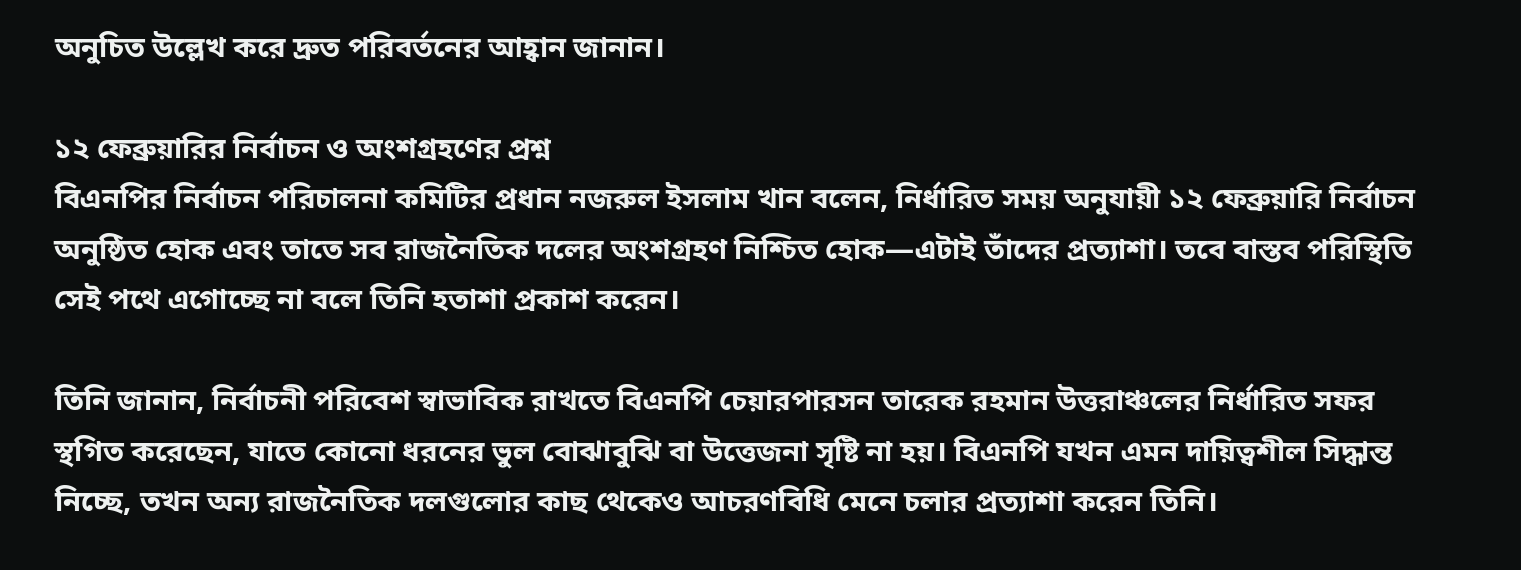অনুচিত উল্লেখ করে দ্রুত পরিবর্তনের আহ্বান জানান।

১২ ফেব্রুয়ারির নির্বাচন ও অংশগ্রহণের প্রশ্ন
বিএনপির নির্বাচন পরিচালনা কমিটির প্রধান নজরুল ইসলাম খান বলেন, নির্ধারিত সময় অনুযায়ী ১২ ফেব্রুয়ারি নির্বাচন অনুষ্ঠিত হোক এবং তাতে সব রাজনৈতিক দলের অংশগ্রহণ নিশ্চিত হোক—এটাই তাঁদের প্রত্যাশা। তবে বাস্তব পরিস্থিতি সেই পথে এগোচ্ছে না বলে তিনি হতাশা প্রকাশ করেন।

তিনি জানান, নির্বাচনী পরিবেশ স্বাভাবিক রাখতে বিএনপি চেয়ারপারসন তারেক রহমান উত্তরাঞ্চলের নির্ধারিত সফর স্থগিত করেছেন, যাতে কোনো ধরনের ভুল বোঝাবুঝি বা উত্তেজনা সৃষ্টি না হয়। বিএনপি যখন এমন দায়িত্বশীল সিদ্ধান্ত নিচ্ছে, তখন অন্য রাজনৈতিক দলগুলোর কাছ থেকেও আচরণবিধি মেনে চলার প্রত্যাশা করেন তিনি।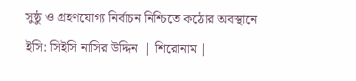সুষ্ঠু ও গ্রহণযোগ্য নির্বাচন নিশ্চিতে কঠোর অবস্থানে ইসি: সিইসি নাসির উদ্দিন  | শিরোনাম |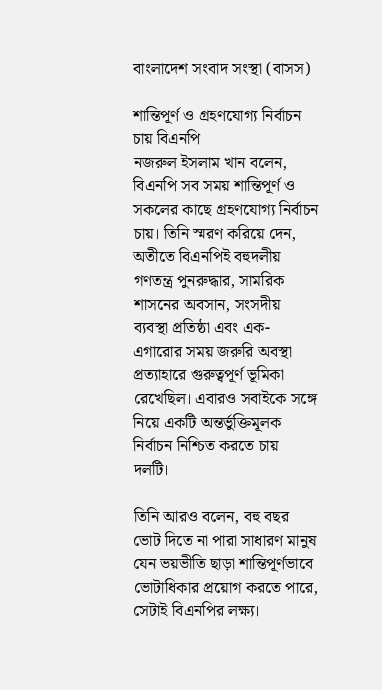বাংলাদেশ সংবাদ সংস্থা (বাসস)

শান্তিপূর্ণ ও গ্রহণযোগ্য নির্বাচন চায় বিএনপি
নজরুল ইসলাম খান বলেন, বিএনপি সব সময় শান্তিপূর্ণ ও সকলের কাছে গ্রহণযোগ্য নির্বাচন চায়। তিনি স্মরণ করিয়ে দেন, অতীতে বিএনপিই বহুদলীয় গণতন্ত্র পুনরুদ্ধার, সামরিক শাসনের অবসান, সংসদীয় ব্যবস্থা প্রতিষ্ঠা এবং এক-এগারোর সময় জরুরি অবস্থা প্রত্যাহারে গুরুত্বপূর্ণ ভূমিকা রেখেছিল। এবারও সবাইকে সঙ্গে নিয়ে একটি অন্তর্ভুক্তিমূলক নির্বাচন নিশ্চিত করতে চায় দলটি।

তিনি আরও বলেন, বহু বছর ভোট দিতে না পারা সাধারণ মানুষ যেন ভয়ভীতি ছাড়া শান্তিপূর্ণভাবে ভোটাধিকার প্রয়োগ করতে পারে, সেটাই বিএনপির লক্ষ্য।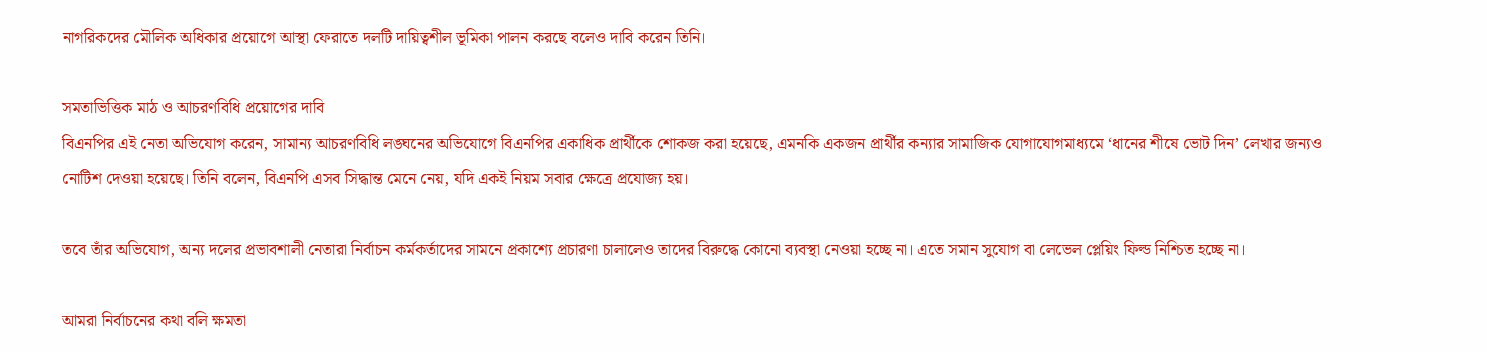নাগরিকদের মৌলিক অধিকার প্রয়োগে আস্থা ফেরাতে দলটি দায়িত্বশীল ভূমিকা পালন করছে বলেও দাবি করেন তিনি।

সমতাভিত্তিক মাঠ ও আচরণবিধি প্রয়োগের দাবি
বিএনপির এই নেতা অভিযোগ করেন, সামান্য আচরণবিধি লঙ্ঘনের অভিযোগে বিএনপির একাধিক প্রার্থীকে শোকজ করা হয়েছে, এমনকি একজন প্রার্থীর কন্যার সামাজিক যোগাযোগমাধ্যমে ‘ধানের শীষে ভোট দিন’ লেখার জন্যও নোটিশ দেওয়া হয়েছে। তিনি বলেন, বিএনপি এসব সিদ্ধান্ত মেনে নেয়, যদি একই নিয়ম সবার ক্ষেত্রে প্রযোজ্য হয়।

তবে তাঁর অভিযোগ, অন্য দলের প্রভাবশালী নেতারা নির্বাচন কর্মকর্তাদের সামনে প্রকাশ্যে প্রচারণা চালালেও তাদের বিরুদ্ধে কোনো ব্যবস্থা নেওয়া হচ্ছে না। এতে সমান সুযোগ বা লেভেল প্লেয়িং ফিল্ড নিশ্চিত হচ্ছে না।

আমরা নির্বাচনের কথা বলি ক্ষমতা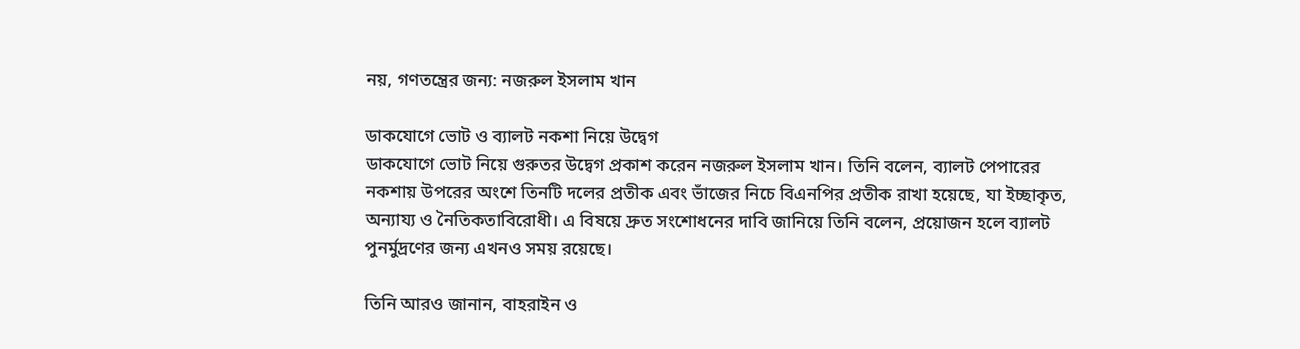নয়, গণতন্ত্রের জন্য: নজরুল ইসলাম খান

ডাকযোগে ভোট ও ব্যালট নকশা নিয়ে উদ্বেগ
ডাকযোগে ভোট নিয়ে গুরুতর উদ্বেগ প্রকাশ করেন নজরুল ইসলাম খান। তিনি বলেন, ব্যালট পেপারের নকশায় উপরের অংশে তিনটি দলের প্রতীক এবং ভাঁজের নিচে বিএনপির প্রতীক রাখা হয়েছে, যা ইচ্ছাকৃত, অন্যায্য ও নৈতিকতাবিরোধী। এ বিষয়ে দ্রুত সংশোধনের দাবি জানিয়ে তিনি বলেন, প্রয়োজন হলে ব্যালট পুনর্মুদ্রণের জন্য এখনও সময় রয়েছে।

তিনি আরও জানান, বাহরাইন ও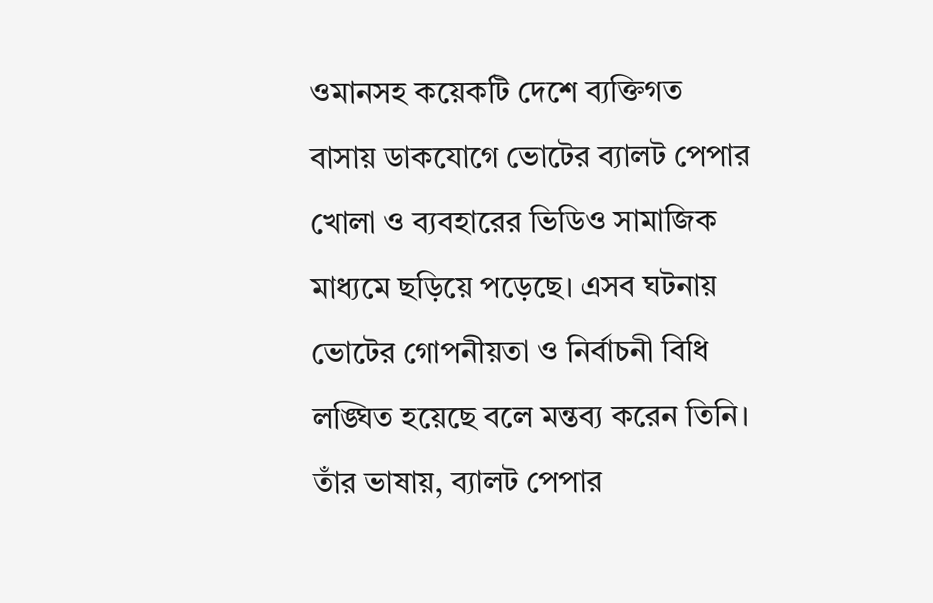ওমানসহ কয়েকটি দেশে ব্যক্তিগত বাসায় ডাকযোগে ভোটের ব্যালট পেপার খোলা ও ব্যবহারের ভিডিও সামাজিক মাধ্যমে ছড়িয়ে পড়েছে। এসব ঘটনায় ভোটের গোপনীয়তা ও নির্বাচনী বিধি লঙ্ঘিত হয়েছে বলে মন্তব্য করেন তিনি। তাঁর ভাষায়, ব্যালট পেপার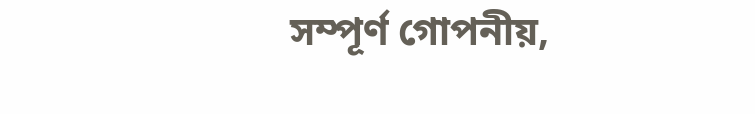সম্পূর্ণ গোপনীয়,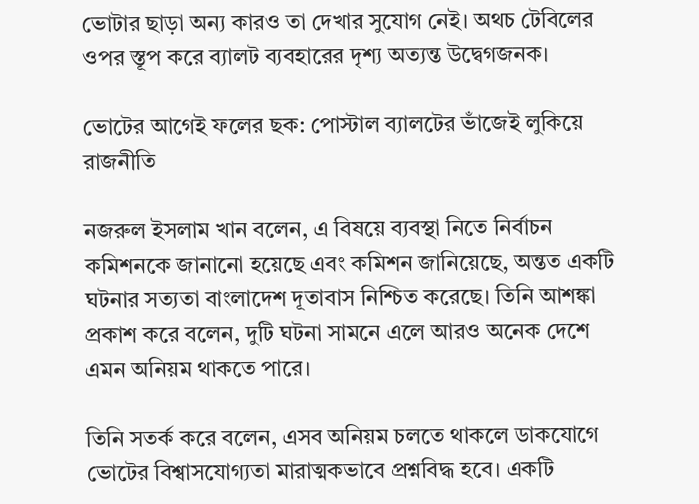ভোটার ছাড়া অন্য কারও তা দেখার সুযোগ নেই। অথচ টেবিলের ওপর স্তূপ করে ব্যালট ব্যবহারের দৃশ্য অত্যন্ত উদ্বেগজনক।

ভোটের আগেই ফলের ছক: পোস্টাল ব্যালটের ভাঁজেই লুকিয়ে রাজনীতি

নজরুল ইসলাম খান বলেন, এ বিষয়ে ব্যবস্থা নিতে নির্বাচন কমিশনকে জানানো হয়েছে এবং কমিশন জানিয়েছে, অন্তত একটি ঘটনার সত্যতা বাংলাদেশ দূতাবাস নিশ্চিত করেছে। তিনি আশঙ্কা প্রকাশ করে বলেন, দুটি ঘটনা সামনে এলে আরও অনেক দেশে এমন অনিয়ম থাকতে পারে।

তিনি সতর্ক করে বলেন, এসব অনিয়ম চলতে থাকলে ডাকযোগে ভোটের বিশ্বাসযোগ্যতা মারাত্মকভাবে প্রশ্নবিদ্ধ হবে। একটি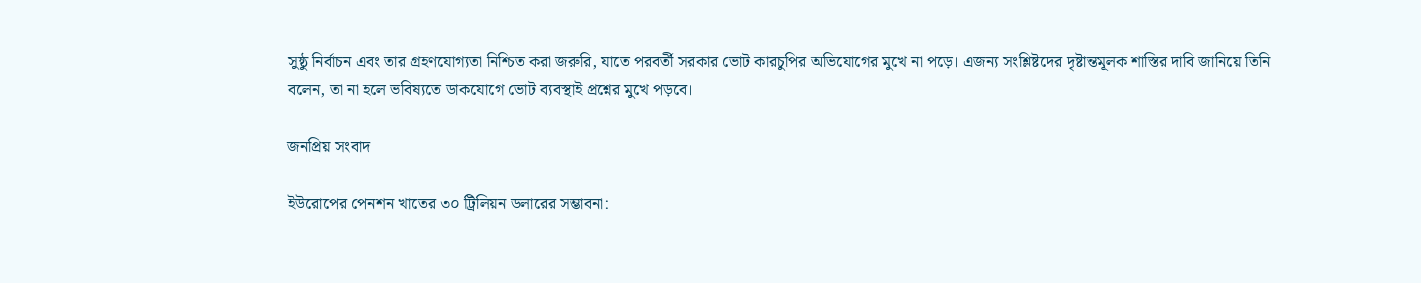সুষ্ঠু নির্বাচন এবং তার গ্রহণযোগ্যতা নিশ্চিত করা জরুরি, যাতে পরবর্তী সরকার ভোট কারচুপির অভিযোগের মুখে না পড়ে। এজন্য সংশ্লিষ্টদের দৃষ্টান্তমূলক শাস্তির দাবি জানিয়ে তিনি বলেন, তা না হলে ভবিষ্যতে ডাকযোগে ভোট ব্যবস্থাই প্রশ্নের মুখে পড়বে।

জনপ্রিয় সংবাদ

ইউরোপের পেনশন খাতের ৩০ ট্রিলিয়ন ডলারের সম্ভাবনা: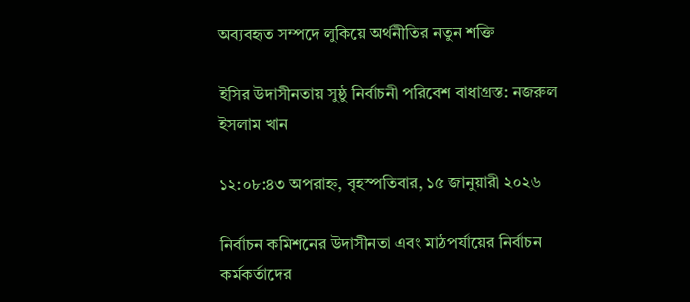অব্যবহৃত সম্পদে লুকিয়ে অর্থনীতির নতুন শক্তি

ইসির উদাসীনতায় সুষ্ঠু নির্বাচনী পরিবেশ বাধাগ্রস্ত: নজরুল ইসলাম খান

১২:০৮:৪৩ অপরাহ্ন, বৃহস্পতিবার, ১৫ জানুয়ারী ২০২৬

নির্বাচন কমিশনের উদাসীনতা এবং মাঠপর্যায়ের নির্বাচন কর্মকর্তাদের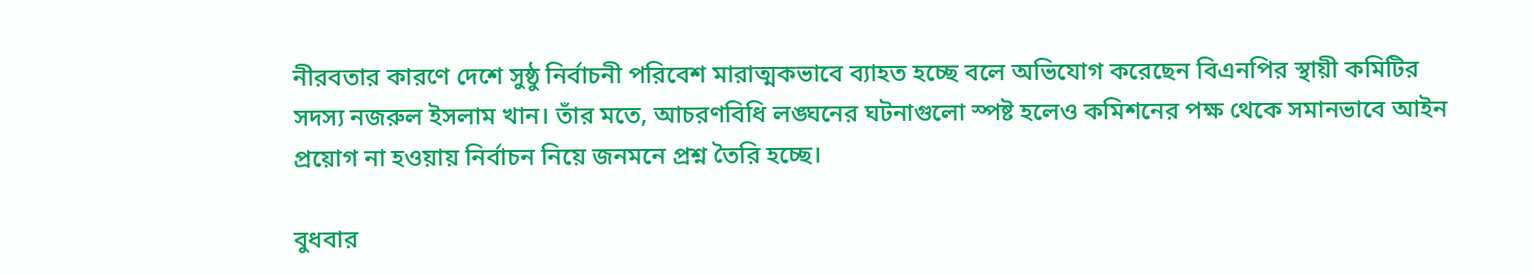নীরবতার কারণে দেশে সুষ্ঠু নির্বাচনী পরিবেশ মারাত্মকভাবে ব্যাহত হচ্ছে বলে অভিযোগ করেছেন বিএনপির স্থায়ী কমিটির সদস্য নজরুল ইসলাম খান। তাঁর মতে, আচরণবিধি লঙ্ঘনের ঘটনাগুলো স্পষ্ট হলেও কমিশনের পক্ষ থেকে সমানভাবে আইন প্রয়োগ না হওয়ায় নির্বাচন নিয়ে জনমনে প্রশ্ন তৈরি হচ্ছে।

বুধবার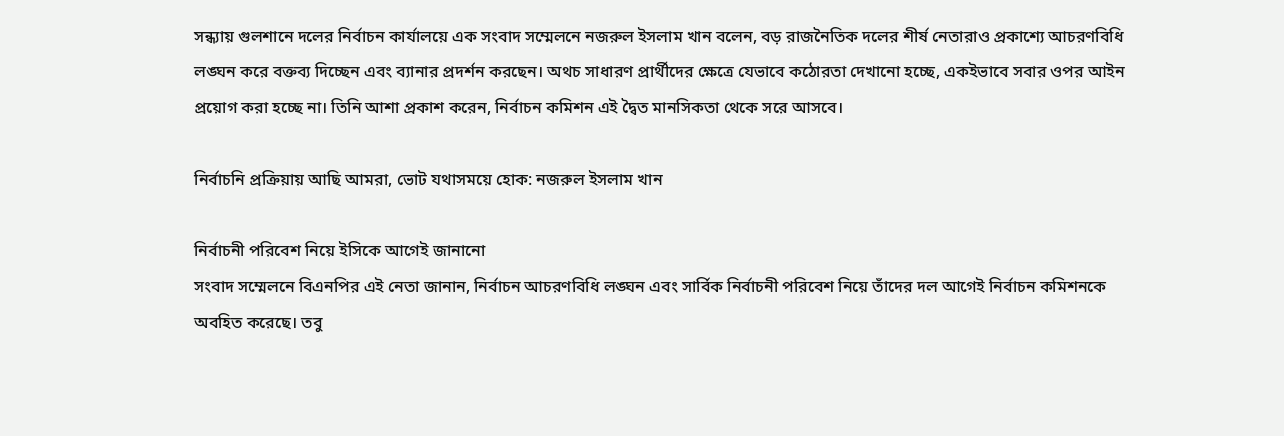সন্ধ্যায় গুলশানে দলের নির্বাচন কার্যালয়ে এক সংবাদ সম্মেলনে নজরুল ইসলাম খান বলেন, বড় রাজনৈতিক দলের শীর্ষ নেতারাও প্রকাশ্যে আচরণবিধি লঙ্ঘন করে বক্তব্য দিচ্ছেন এবং ব্যানার প্রদর্শন করছেন। অথচ সাধারণ প্রার্থীদের ক্ষেত্রে যেভাবে কঠোরতা দেখানো হচ্ছে, একইভাবে সবার ওপর আইন প্রয়োগ করা হচ্ছে না। তিনি আশা প্রকাশ করেন, নির্বাচন কমিশন এই দ্বৈত মানসিকতা থেকে সরে আসবে।

নির্বাচনি প্রক্রিয়ায় আছি আমরা, ভোট যথাসময়ে হোক: নজরুল ইসলাম খান

নির্বাচনী পরিবেশ নিয়ে ইসিকে আগেই জানানো
সংবাদ সম্মেলনে বিএনপির এই নেতা জানান, নির্বাচন আচরণবিধি লঙ্ঘন এবং সার্বিক নির্বাচনী পরিবেশ নিয়ে তাঁদের দল আগেই নির্বাচন কমিশনকে অবহিত করেছে। তবু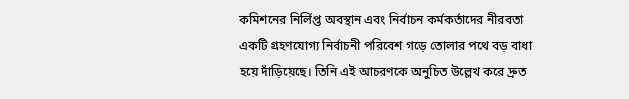কমিশনের নির্লিপ্ত অবস্থান এবং নির্বাচন কর্মকর্তাদের নীরবতা একটি গ্রহণযোগ্য নির্বাচনী পরিবেশ গড়ে তোলার পথে বড় বাধা হয়ে দাঁড়িয়েছে। তিনি এই আচরণকে অনুচিত উল্লেখ করে দ্রুত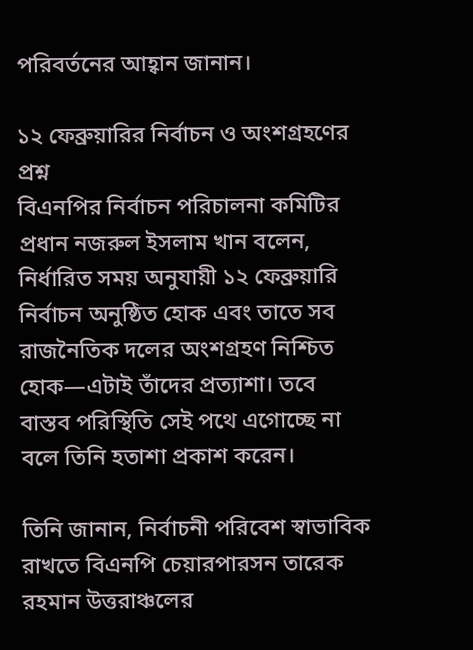পরিবর্তনের আহ্বান জানান।

১২ ফেব্রুয়ারির নির্বাচন ও অংশগ্রহণের প্রশ্ন
বিএনপির নির্বাচন পরিচালনা কমিটির প্রধান নজরুল ইসলাম খান বলেন, নির্ধারিত সময় অনুযায়ী ১২ ফেব্রুয়ারি নির্বাচন অনুষ্ঠিত হোক এবং তাতে সব রাজনৈতিক দলের অংশগ্রহণ নিশ্চিত হোক—এটাই তাঁদের প্রত্যাশা। তবে বাস্তব পরিস্থিতি সেই পথে এগোচ্ছে না বলে তিনি হতাশা প্রকাশ করেন।

তিনি জানান, নির্বাচনী পরিবেশ স্বাভাবিক রাখতে বিএনপি চেয়ারপারসন তারেক রহমান উত্তরাঞ্চলের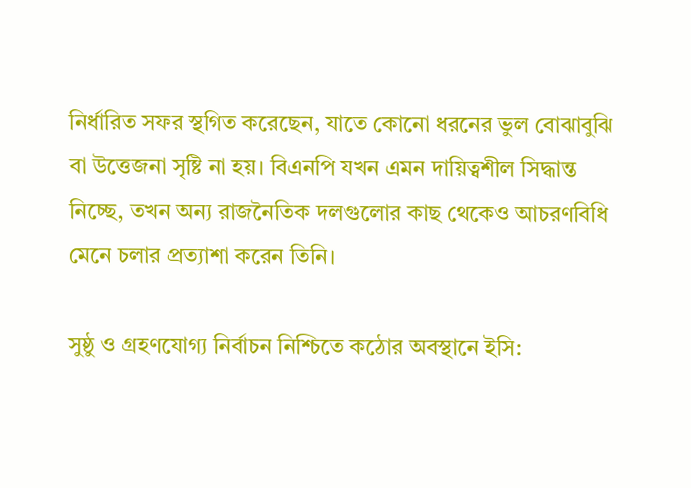নির্ধারিত সফর স্থগিত করেছেন, যাতে কোনো ধরনের ভুল বোঝাবুঝি বা উত্তেজনা সৃষ্টি না হয়। বিএনপি যখন এমন দায়িত্বশীল সিদ্ধান্ত নিচ্ছে, তখন অন্য রাজনৈতিক দলগুলোর কাছ থেকেও আচরণবিধি মেনে চলার প্রত্যাশা করেন তিনি।

সুষ্ঠু ও গ্রহণযোগ্য নির্বাচন নিশ্চিতে কঠোর অবস্থানে ইসি: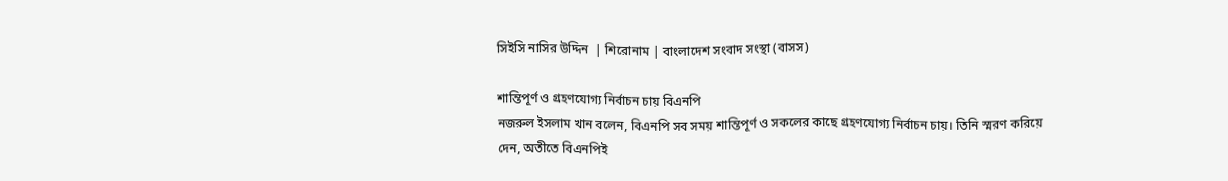সিইসি নাসির উদ্দিন  | শিরোনাম | বাংলাদেশ সংবাদ সংস্থা (বাসস)

শান্তিপূর্ণ ও গ্রহণযোগ্য নির্বাচন চায় বিএনপি
নজরুল ইসলাম খান বলেন, বিএনপি সব সময় শান্তিপূর্ণ ও সকলের কাছে গ্রহণযোগ্য নির্বাচন চায়। তিনি স্মরণ করিয়ে দেন, অতীতে বিএনপিই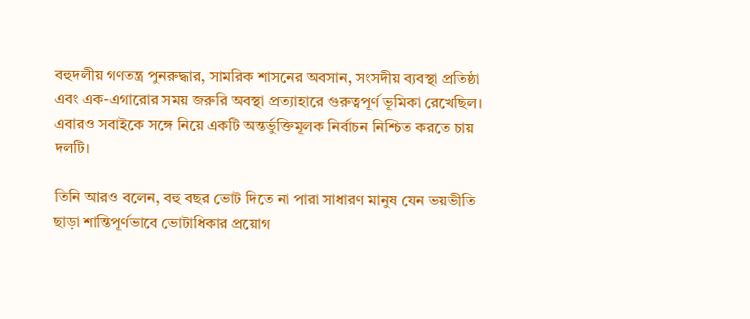বহুদলীয় গণতন্ত্র পুনরুদ্ধার, সামরিক শাসনের অবসান, সংসদীয় ব্যবস্থা প্রতিষ্ঠা এবং এক-এগারোর সময় জরুরি অবস্থা প্রত্যাহারে গুরুত্বপূর্ণ ভূমিকা রেখেছিল। এবারও সবাইকে সঙ্গে নিয়ে একটি অন্তর্ভুক্তিমূলক নির্বাচন নিশ্চিত করতে চায় দলটি।

তিনি আরও বলেন, বহু বছর ভোট দিতে না পারা সাধারণ মানুষ যেন ভয়ভীতি ছাড়া শান্তিপূর্ণভাবে ভোটাধিকার প্রয়োগ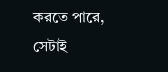করতে পারে, সেটাই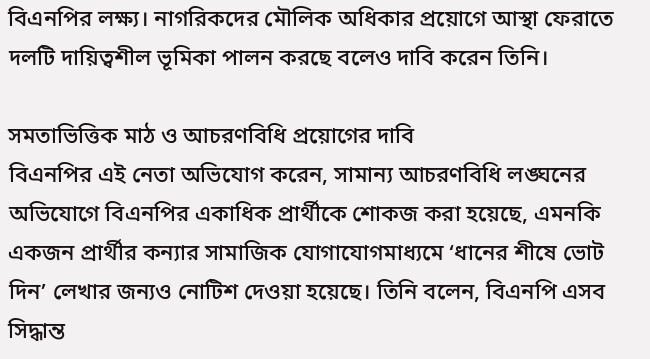বিএনপির লক্ষ্য। নাগরিকদের মৌলিক অধিকার প্রয়োগে আস্থা ফেরাতে দলটি দায়িত্বশীল ভূমিকা পালন করছে বলেও দাবি করেন তিনি।

সমতাভিত্তিক মাঠ ও আচরণবিধি প্রয়োগের দাবি
বিএনপির এই নেতা অভিযোগ করেন, সামান্য আচরণবিধি লঙ্ঘনের অভিযোগে বিএনপির একাধিক প্রার্থীকে শোকজ করা হয়েছে, এমনকি একজন প্রার্থীর কন্যার সামাজিক যোগাযোগমাধ্যমে ‘ধানের শীষে ভোট দিন’ লেখার জন্যও নোটিশ দেওয়া হয়েছে। তিনি বলেন, বিএনপি এসব সিদ্ধান্ত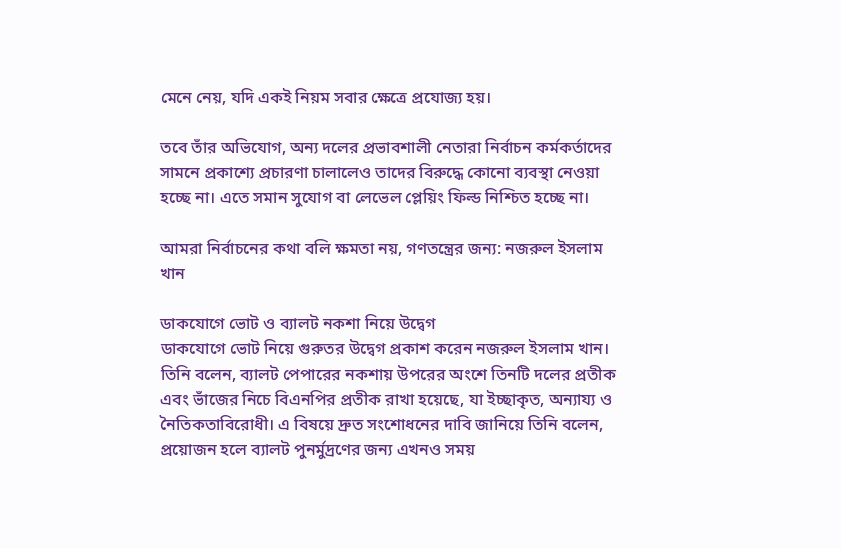মেনে নেয়, যদি একই নিয়ম সবার ক্ষেত্রে প্রযোজ্য হয়।

তবে তাঁর অভিযোগ, অন্য দলের প্রভাবশালী নেতারা নির্বাচন কর্মকর্তাদের সামনে প্রকাশ্যে প্রচারণা চালালেও তাদের বিরুদ্ধে কোনো ব্যবস্থা নেওয়া হচ্ছে না। এতে সমান সুযোগ বা লেভেল প্লেয়িং ফিল্ড নিশ্চিত হচ্ছে না।

আমরা নির্বাচনের কথা বলি ক্ষমতা নয়, গণতন্ত্রের জন্য: নজরুল ইসলাম খান

ডাকযোগে ভোট ও ব্যালট নকশা নিয়ে উদ্বেগ
ডাকযোগে ভোট নিয়ে গুরুতর উদ্বেগ প্রকাশ করেন নজরুল ইসলাম খান। তিনি বলেন, ব্যালট পেপারের নকশায় উপরের অংশে তিনটি দলের প্রতীক এবং ভাঁজের নিচে বিএনপির প্রতীক রাখা হয়েছে, যা ইচ্ছাকৃত, অন্যায্য ও নৈতিকতাবিরোধী। এ বিষয়ে দ্রুত সংশোধনের দাবি জানিয়ে তিনি বলেন, প্রয়োজন হলে ব্যালট পুনর্মুদ্রণের জন্য এখনও সময়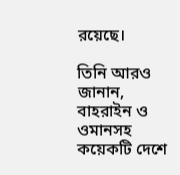রয়েছে।

তিনি আরও জানান, বাহরাইন ও ওমানসহ কয়েকটি দেশে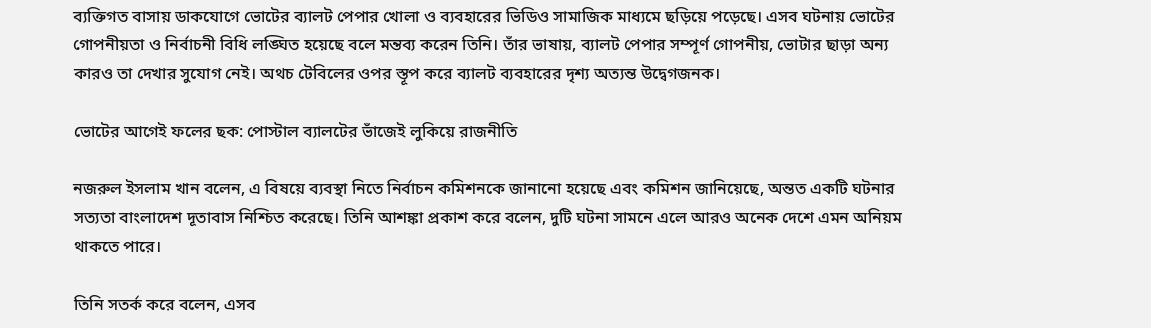ব্যক্তিগত বাসায় ডাকযোগে ভোটের ব্যালট পেপার খোলা ও ব্যবহারের ভিডিও সামাজিক মাধ্যমে ছড়িয়ে পড়েছে। এসব ঘটনায় ভোটের গোপনীয়তা ও নির্বাচনী বিধি লঙ্ঘিত হয়েছে বলে মন্তব্য করেন তিনি। তাঁর ভাষায়, ব্যালট পেপার সম্পূর্ণ গোপনীয়, ভোটার ছাড়া অন্য কারও তা দেখার সুযোগ নেই। অথচ টেবিলের ওপর স্তূপ করে ব্যালট ব্যবহারের দৃশ্য অত্যন্ত উদ্বেগজনক।

ভোটের আগেই ফলের ছক: পোস্টাল ব্যালটের ভাঁজেই লুকিয়ে রাজনীতি

নজরুল ইসলাম খান বলেন, এ বিষয়ে ব্যবস্থা নিতে নির্বাচন কমিশনকে জানানো হয়েছে এবং কমিশন জানিয়েছে, অন্তত একটি ঘটনার সত্যতা বাংলাদেশ দূতাবাস নিশ্চিত করেছে। তিনি আশঙ্কা প্রকাশ করে বলেন, দুটি ঘটনা সামনে এলে আরও অনেক দেশে এমন অনিয়ম থাকতে পারে।

তিনি সতর্ক করে বলেন, এসব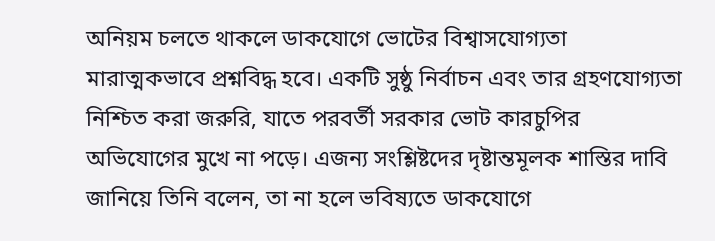অনিয়ম চলতে থাকলে ডাকযোগে ভোটের বিশ্বাসযোগ্যতা মারাত্মকভাবে প্রশ্নবিদ্ধ হবে। একটি সুষ্ঠু নির্বাচন এবং তার গ্রহণযোগ্যতা নিশ্চিত করা জরুরি, যাতে পরবর্তী সরকার ভোট কারচুপির অভিযোগের মুখে না পড়ে। এজন্য সংশ্লিষ্টদের দৃষ্টান্তমূলক শাস্তির দাবি জানিয়ে তিনি বলেন, তা না হলে ভবিষ্যতে ডাকযোগে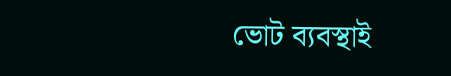ভোট ব্যবস্থাই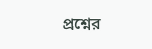প্রশ্নের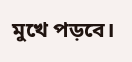মুখে পড়বে।